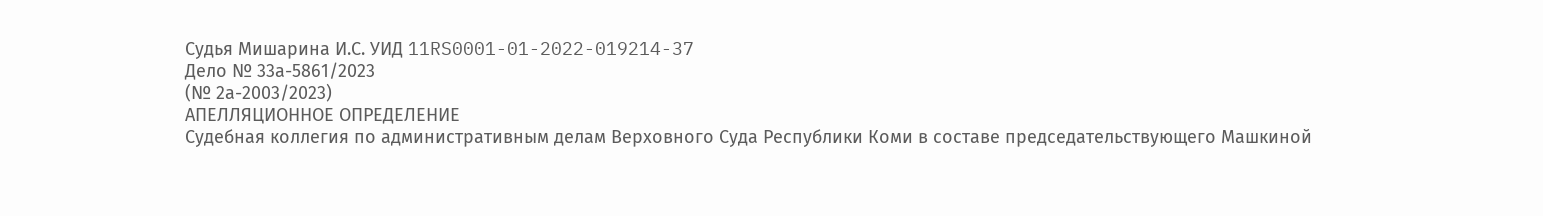Судья Мишарина И.С. УИД 11RS0001-01-2022-019214-37
Дело № 33а-5861/2023
(№ 2а-2003/2023)
АПЕЛЛЯЦИОННОЕ ОПРЕДЕЛЕНИЕ
Судебная коллегия по административным делам Верховного Суда Республики Коми в составе председательствующего Машкиной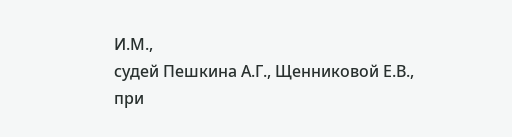И.М.,
судей Пешкина А.Г., Щенниковой Е.В.,
при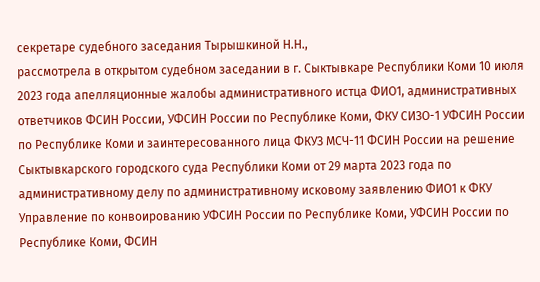секретаре судебного заседания Тырышкиной Н.Н.,
рассмотрела в открытом судебном заседании в г. Сыктывкаре Республики Коми 10 июля 2023 года апелляционные жалобы административного истца ФИО1, административных ответчиков ФСИН России, УФСИН России по Республике Коми, ФКУ СИЗО-1 УФСИН России по Республике Коми и заинтересованного лица ФКУЗ МСЧ-11 ФСИН России на решение Сыктывкарского городского суда Республики Коми от 29 марта 2023 года по административному делу по административному исковому заявлению ФИО1 к ФКУ Управление по конвоированию УФСИН России по Республике Коми, УФСИН России по Республике Коми, ФСИН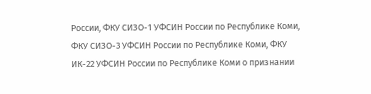России, ФКУ СИЗО-1 УФСИН России по Республике Коми, ФКУ СИЗО-3 УФСИН России по Республике Коми, ФКУ ИК-22 УФСИН России по Республике Коми о признании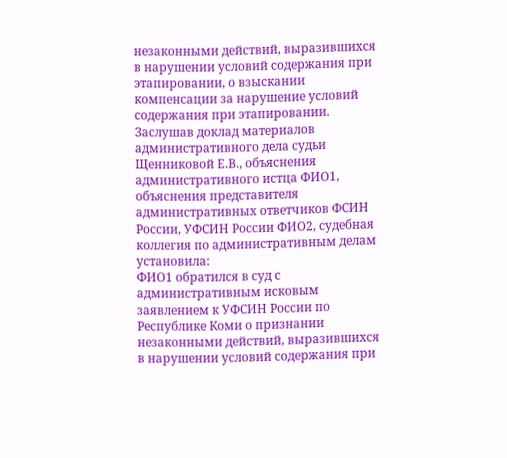незаконными действий, выразившихся в нарушении условий содержания при этапировании, о взыскании компенсации за нарушение условий содержания при этапировании.
Заслушав доклад материалов административного дела судьи Щенниковой Е.В., объяснения административного истца ФИО1, объяснения представителя административных ответчиков ФСИН России, УФСИН России ФИО2, судебная коллегия по административным делам
установила:
ФИО1 обратился в суд с административным исковым заявлением к УФСИН России по Республике Коми о признании незаконными действий, выразившихся в нарушении условий содержания при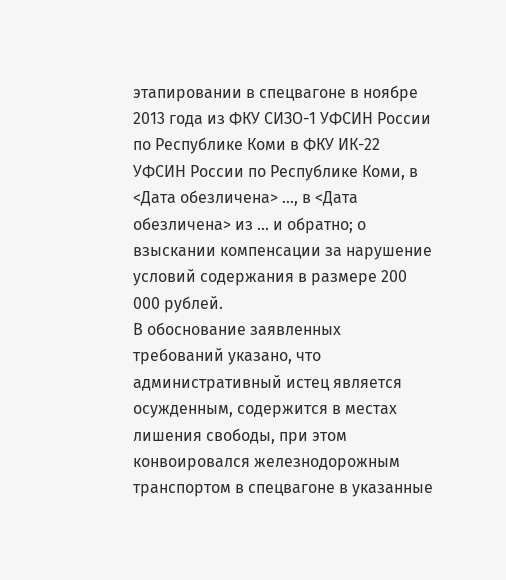этапировании в спецвагоне в ноябре 2013 года из ФКУ СИЗО-1 УФСИН России по Республике Коми в ФКУ ИК-22 УФСИН России по Республике Коми, в <Дата обезличена> ..., в <Дата обезличена> из ... и обратно; о взыскании компенсации за нарушение условий содержания в размере 200 000 рублей.
В обоснование заявленных требований указано, что административный истец является осужденным, содержится в местах лишения свободы, при этом конвоировался железнодорожным транспортом в спецвагоне в указанные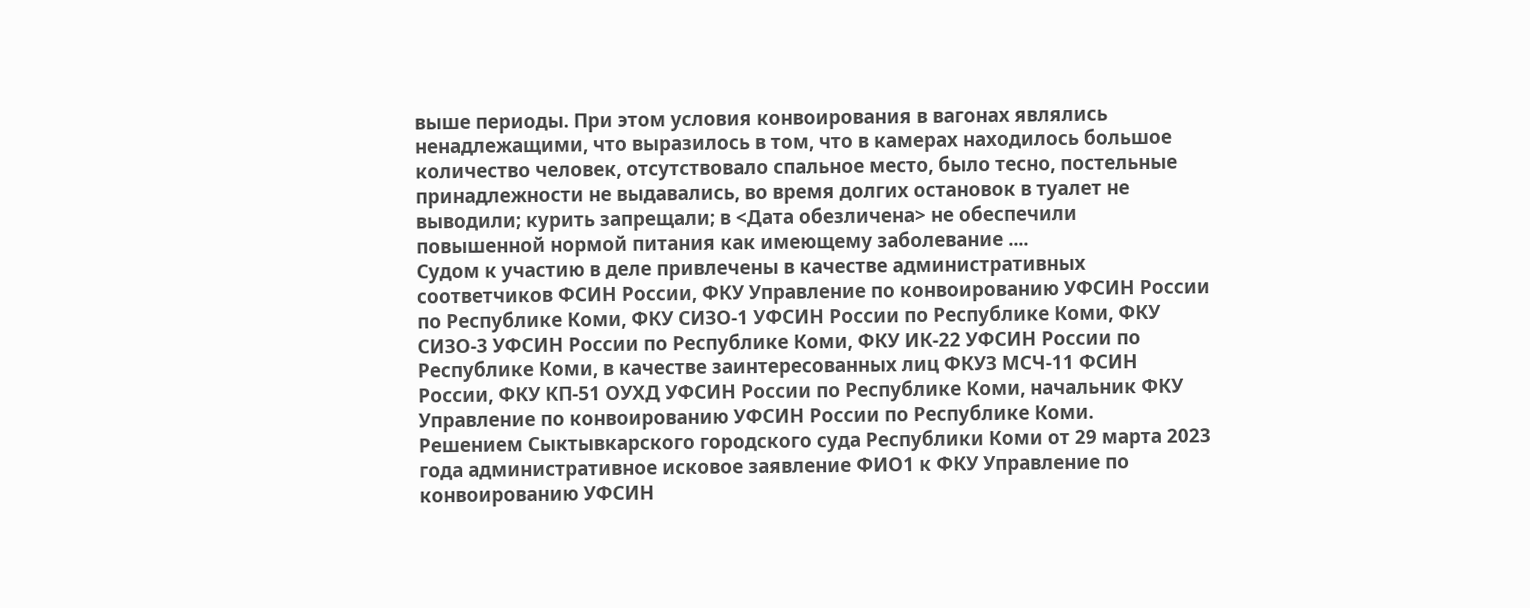выше периоды. При этом условия конвоирования в вагонах являлись ненадлежащими, что выразилось в том, что в камерах находилось большое количество человек, отсутствовало спальное место, было тесно, постельные принадлежности не выдавались, во время долгих остановок в туалет не выводили; курить запрещали; в <Дата обезличена> не обеспечили повышенной нормой питания как имеющему заболевание ....
Судом к участию в деле привлечены в качестве административных соответчиков ФСИН России, ФКУ Управление по конвоированию УФСИН России по Республике Коми, ФКУ СИЗО-1 УФСИН России по Республике Коми, ФКУ СИЗО-3 УФСИН России по Республике Коми, ФКУ ИК-22 УФСИН России по Республике Коми, в качестве заинтересованных лиц ФКУЗ МСЧ-11 ФСИН России, ФКУ КП-51 ОУХД УФСИН России по Республике Коми, начальник ФКУ Управление по конвоированию УФСИН России по Республике Коми.
Решением Сыктывкарского городского суда Республики Коми от 29 марта 2023 года административное исковое заявление ФИО1 к ФКУ Управление по конвоированию УФСИН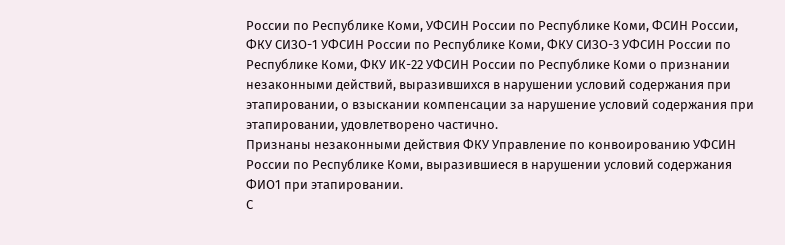России по Республике Коми, УФСИН России по Республике Коми, ФСИН России, ФКУ СИЗО-1 УФСИН России по Республике Коми, ФКУ СИЗО-3 УФСИН России по Республике Коми, ФКУ ИК-22 УФСИН России по Республике Коми о признании незаконными действий, выразившихся в нарушении условий содержания при этапировании, о взыскании компенсации за нарушение условий содержания при этапировании, удовлетворено частично.
Признаны незаконными действия ФКУ Управление по конвоированию УФСИН России по Республике Коми, выразившиеся в нарушении условий содержания ФИО1 при этапировании.
С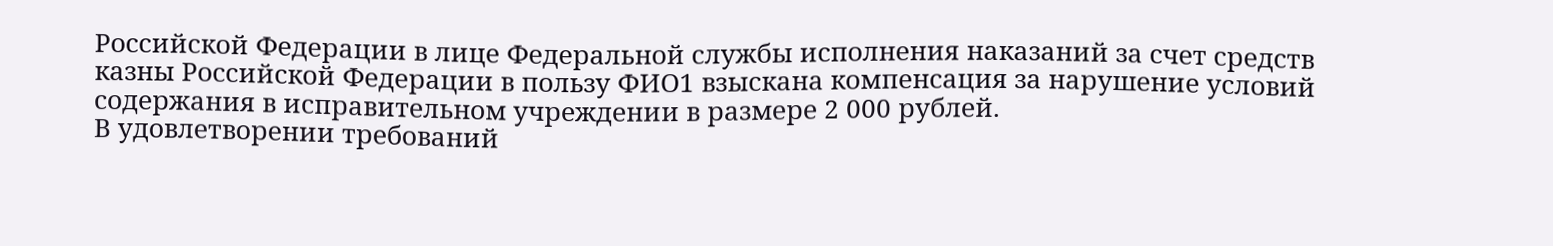Российской Федерации в лице Федеральной службы исполнения наказаний за счет средств казны Российской Федерации в пользу ФИО1 взыскана компенсация за нарушение условий содержания в исправительном учреждении в размере 2 000 рублей.
В удовлетворении требований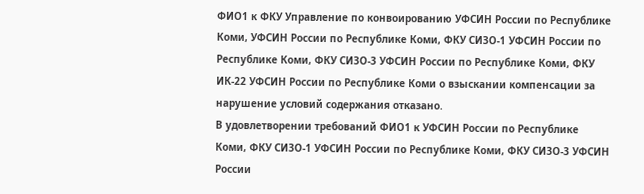ФИО1 к ФКУ Управление по конвоированию УФСИН России по Республике Коми, УФСИН России по Республике Коми, ФКУ СИЗО-1 УФСИН России по Республике Коми, ФКУ СИЗО-3 УФСИН России по Республике Коми, ФКУ ИК-22 УФСИН России по Республике Коми о взыскании компенсации за нарушение условий содержания отказано.
В удовлетворении требований ФИО1 к УФСИН России по Республике Коми, ФКУ СИЗО-1 УФСИН России по Республике Коми, ФКУ СИЗО-3 УФСИН России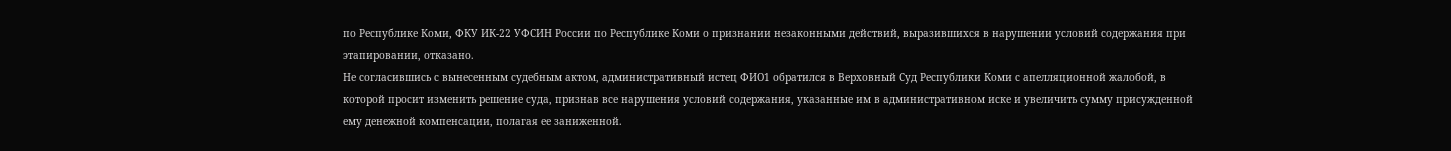по Республике Коми, ФКУ ИК-22 УФСИН России по Республике Коми о признании незаконными действий, выразившихся в нарушении условий содержания при этапировании, отказано.
Не согласившись с вынесенным судебным актом, административный истец ФИО1 обратился в Верховный Суд Республики Коми с апелляционной жалобой, в которой просит изменить решение суда, признав все нарушения условий содержания, указанные им в административном иске и увеличить сумму присужденной ему денежной компенсации, полагая ее заниженной.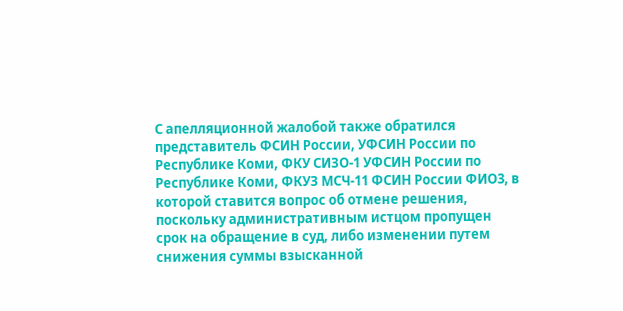С апелляционной жалобой также обратился представитель ФСИН России, УФСИН России по Республике Коми, ФКУ СИЗО-1 УФСИН России по Республике Коми, ФКУЗ МСЧ-11 ФСИН России ФИО3, в которой ставится вопрос об отмене решения, поскольку административным истцом пропущен срок на обращение в суд, либо изменении путем снижения суммы взысканной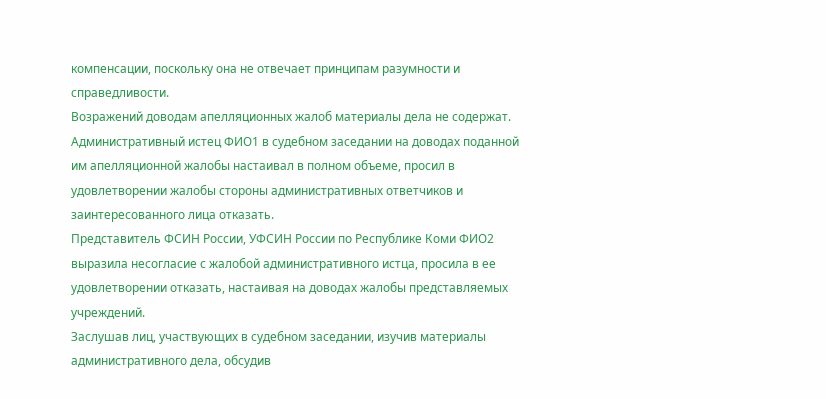компенсации, поскольку она не отвечает принципам разумности и справедливости.
Возражений доводам апелляционных жалоб материалы дела не содержат.
Административный истец ФИО1 в судебном заседании на доводах поданной им апелляционной жалобы настаивал в полном объеме, просил в удовлетворении жалобы стороны административных ответчиков и заинтересованного лица отказать.
Представитель ФСИН России, УФСИН России по Республике Коми ФИО2 выразила несогласие с жалобой административного истца, просила в ее удовлетворении отказать, настаивая на доводах жалобы представляемых учреждений.
Заслушав лиц, участвующих в судебном заседании, изучив материалы административного дела, обсудив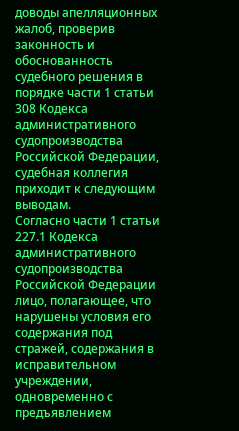доводы апелляционных жалоб, проверив законность и обоснованность судебного решения в порядке части 1 статьи 308 Кодекса административного судопроизводства Российской Федерации, судебная коллегия приходит к следующим выводам.
Согласно части 1 статьи 227.1 Кодекса административного судопроизводства Российской Федерации лицо, полагающее, что нарушены условия его содержания под стражей, содержания в исправительном учреждении, одновременно с предъявлением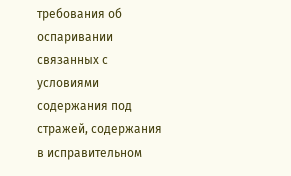требования об оспаривании связанных с условиями содержания под стражей, содержания в исправительном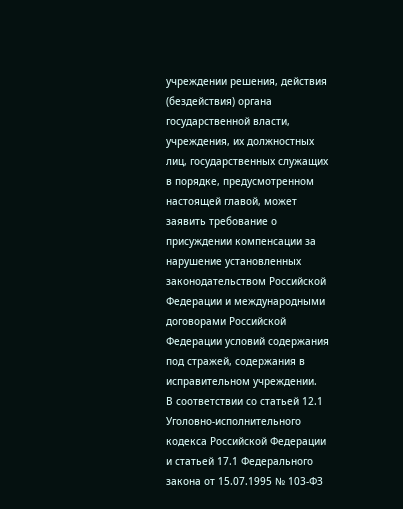учреждении решения, действия (бездействия) органа государственной власти, учреждения, их должностных лиц, государственных служащих в порядке, предусмотренном настоящей главой, может заявить требование о присуждении компенсации за нарушение установленных законодательством Российской Федерации и международными договорами Российской Федерации условий содержания под стражей, содержания в исправительном учреждении.
В соответствии со статьей 12.1 Уголовно-исполнительного кодекса Российской Федерации и статьей 17.1 Федерального закона от 15.07.1995 № 103-ФЗ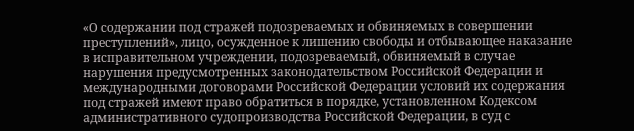«О содержании под стражей подозреваемых и обвиняемых в совершении преступлений», лицо, осужденное к лишению свободы и отбывающее наказание в исправительном учреждении, подозреваемый, обвиняемый в случае нарушения предусмотренных законодательством Российской Федерации и международными договорами Российской Федерации условий их содержания под стражей имеют право обратиться в порядке, установленном Кодексом административного судопроизводства Российской Федерации, в суд с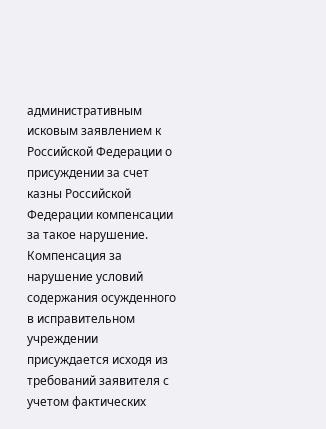административным исковым заявлением к Российской Федерации о присуждении за счет казны Российской Федерации компенсации за такое нарушение.
Компенсация за нарушение условий содержания осужденного в исправительном учреждении присуждается исходя из требований заявителя с учетом фактических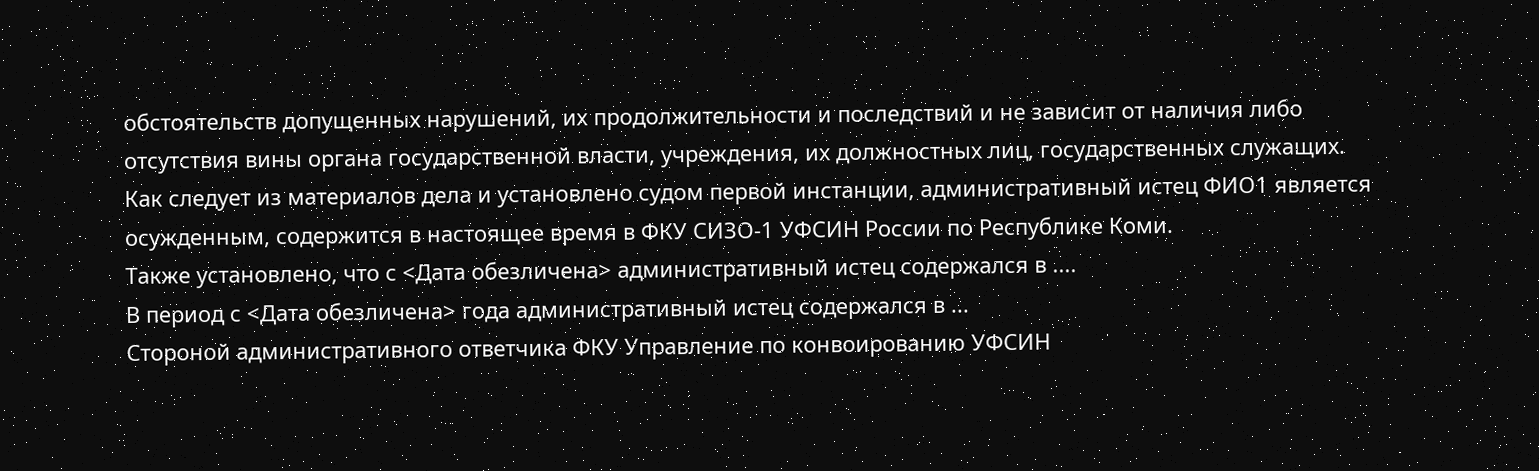обстоятельств допущенных нарушений, их продолжительности и последствий и не зависит от наличия либо отсутствия вины органа государственной власти, учреждения, их должностных лиц, государственных служащих.
Как следует из материалов дела и установлено судом первой инстанции, административный истец ФИО1 является осужденным, содержится в настоящее время в ФКУ СИЗО-1 УФСИН России по Республике Коми.
Также установлено, что с <Дата обезличена> административный истец содержался в ....
В период с <Дата обезличена> года административный истец содержался в ...
Стороной административного ответчика ФКУ Управление по конвоированию УФСИН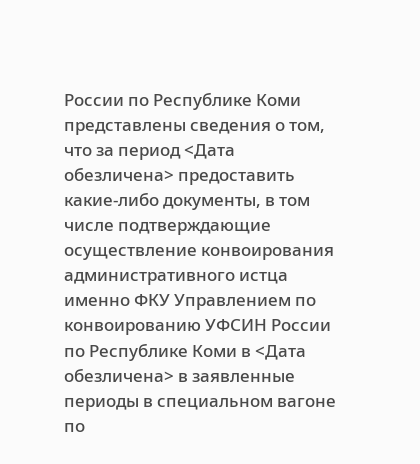России по Республике Коми представлены сведения о том, что за период <Дата обезличена> предоставить какие-либо документы, в том числе подтверждающие осуществление конвоирования административного истца именно ФКУ Управлением по конвоированию УФСИН России по Республике Коми в <Дата обезличена> в заявленные периоды в специальном вагоне по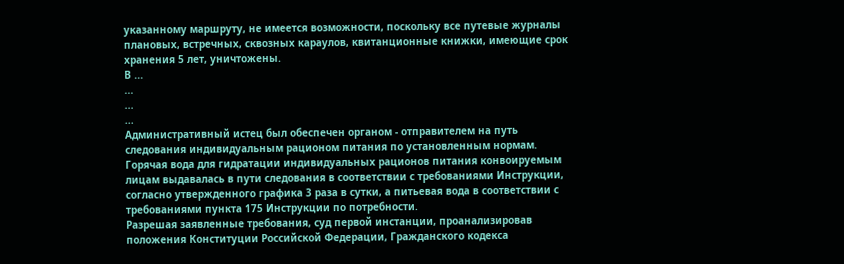указанному маршруту, не имеется возможности, поскольку все путевые журналы плановых, встречных, сквозных караулов, квитанционные книжки, имеющие срок хранения 5 лет, уничтожены.
В ...
...
...
...
Административный истец был обеспечен органом - отправителем на путь следования индивидуальным рационом питания по установленным нормам. Горячая вода для гидратации индивидуальных рационов питания конвоируемым лицам выдавалась в пути следования в соответствии с требованиями Инструкции, согласно утвержденного графика 3 раза в сутки, а питьевая вода в соответствии с требованиями пункта 175 Инструкции по потребности.
Разрешая заявленные требования, суд первой инстанции, проанализировав положения Конституции Российской Федерации, Гражданского кодекса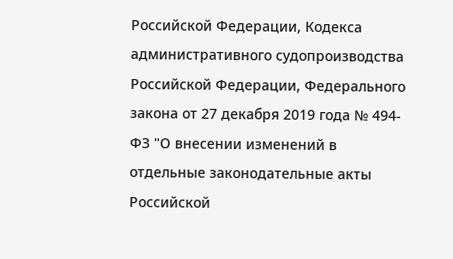Российской Федерации, Кодекса административного судопроизводства Российской Федерации, Федерального закона от 27 декабря 2019 года № 494-ФЗ "О внесении изменений в отдельные законодательные акты Российской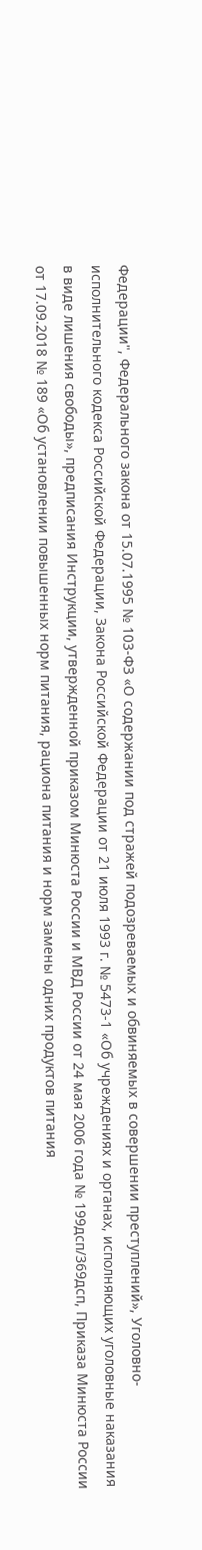Федерации", Федерального закона от 15.07.1995 № 103-ФЗ «О содержании под стражей подозреваемых и обвиняемых в совершении преступлений», Уголовно-исполнительного кодекса Российской Федерации, Закона Российской Федерации от 21 июля 1993 г. № 5473-1 «Об учреждениях и органах, исполняющих уголовные наказания в виде лишения свободы», предписания Инструкции, утвержденной приказом Минюста России и МВД России от 24 мая 2006 года № 199дсп/369дсп, Приказа Минюста России от 17.09.2018 № 189 «Об установлении повышенных норм питания, рациона питания и норм замены одних продуктов питания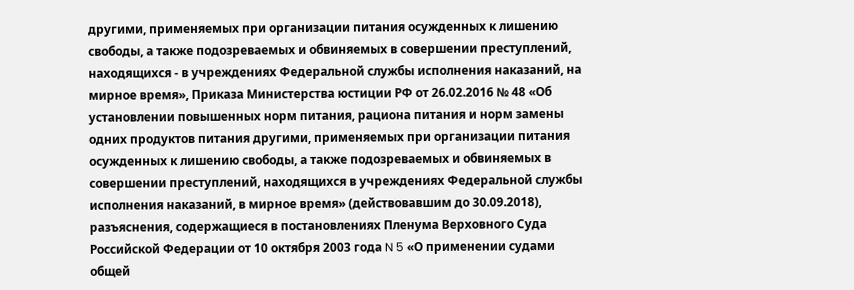другими, применяемых при организации питания осужденных к лишению свободы, а также подозреваемых и обвиняемых в совершении преступлений, находящихся - в учреждениях Федеральной службы исполнения наказаний, на мирное время», Приказа Министерства юстиции РФ от 26.02.2016 № 48 «Об установлении повышенных норм питания, рациона питания и норм замены одних продуктов питания другими, применяемых при организации питания осужденных к лишению свободы, а также подозреваемых и обвиняемых в совершении преступлений, находящихся в учреждениях Федеральной службы исполнения наказаний, в мирное время» (действовавшим до 30.09.2018), разъяснения, содержащиеся в постановлениях Пленума Верховного Суда Российской Федерации от 10 октября 2003 года N 5 «О применении судами общей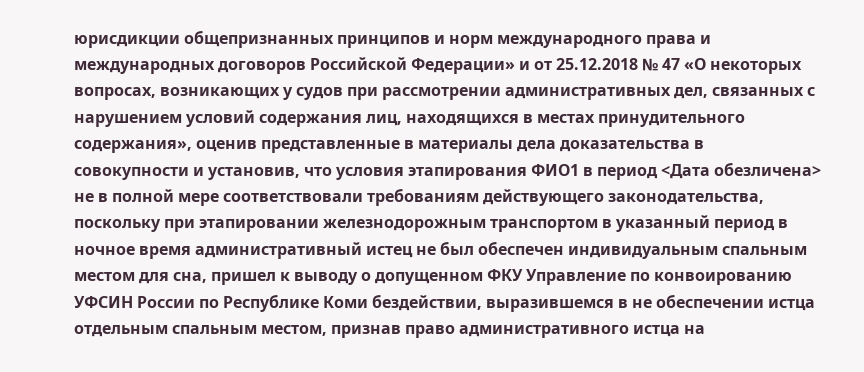юрисдикции общепризнанных принципов и норм международного права и международных договоров Российской Федерации» и от 25.12.2018 № 47 «О некоторых вопросах, возникающих у судов при рассмотрении административных дел, связанных с нарушением условий содержания лиц, находящихся в местах принудительного содержания», оценив представленные в материалы дела доказательства в совокупности и установив, что условия этапирования ФИО1 в период <Дата обезличена> не в полной мере соответствовали требованиям действующего законодательства, поскольку при этапировании железнодорожным транспортом в указанный период в ночное время административный истец не был обеспечен индивидуальным спальным местом для сна, пришел к выводу о допущенном ФКУ Управление по конвоированию УФСИН России по Республике Коми бездействии, выразившемся в не обеспечении истца отдельным спальным местом, признав право административного истца на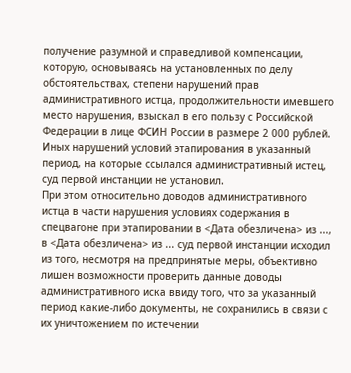получение разумной и справедливой компенсации, которую, основываясь на установленных по делу обстоятельствах, степени нарушений прав административного истца, продолжительности имевшего место нарушения, взыскал в его пользу с Российской Федерации в лице ФСИН России в размере 2 000 рублей.
Иных нарушений условий этапирования в указанный период, на которые ссылался административный истец, суд первой инстанции не установил.
При этом относительно доводов административного истца в части нарушения условиях содержания в спецвагоне при этапировании в <Дата обезличена> из ..., в <Дата обезличена> из ... суд первой инстанции исходил из того, несмотря на предпринятые меры, объективно лишен возможности проверить данные доводы административного иска ввиду того, что за указанный период какие-либо документы, не сохранились в связи с их уничтожением по истечении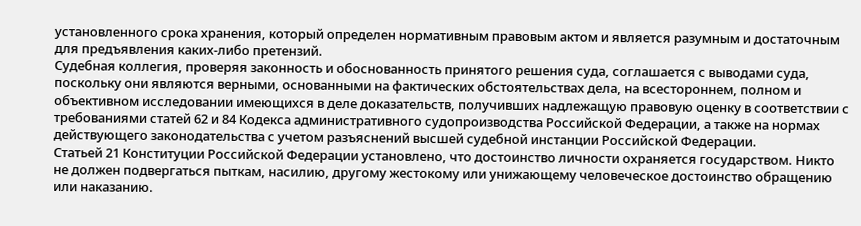установленного срока хранения, который определен нормативным правовым актом и является разумным и достаточным для предъявления каких-либо претензий.
Судебная коллегия, проверяя законность и обоснованность принятого решения суда, соглашается с выводами суда, поскольку они являются верными, основанными на фактических обстоятельствах дела, на всестороннем, полном и объективном исследовании имеющихся в деле доказательств, получивших надлежащую правовую оценку в соответствии с требованиями статей 62 и 84 Кодекса административного судопроизводства Российской Федерации, а также на нормах действующего законодательства с учетом разъяснений высшей судебной инстанции Российской Федерации.
Статьей 21 Конституции Российской Федерации установлено, что достоинство личности охраняется государством. Никто не должен подвергаться пыткам, насилию, другому жестокому или унижающему человеческое достоинство обращению или наказанию.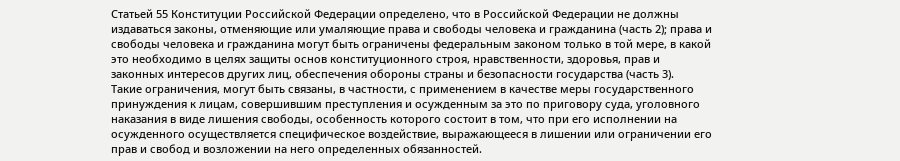Статьей 55 Конституции Российской Федерации определено, что в Российской Федерации не должны издаваться законы, отменяющие или умаляющие права и свободы человека и гражданина (часть 2); права и свободы человека и гражданина могут быть ограничены федеральным законом только в той мере, в какой это необходимо в целях защиты основ конституционного строя, нравственности, здоровья, прав и законных интересов других лиц, обеспечения обороны страны и безопасности государства (часть 3).
Такие ограничения, могут быть связаны, в частности, с применением в качестве меры государственного принуждения к лицам, совершившим преступления и осужденным за это по приговору суда, уголовного наказания в виде лишения свободы, особенность которого состоит в том, что при его исполнении на осужденного осуществляется специфическое воздействие, выражающееся в лишении или ограничении его прав и свобод и возложении на него определенных обязанностей.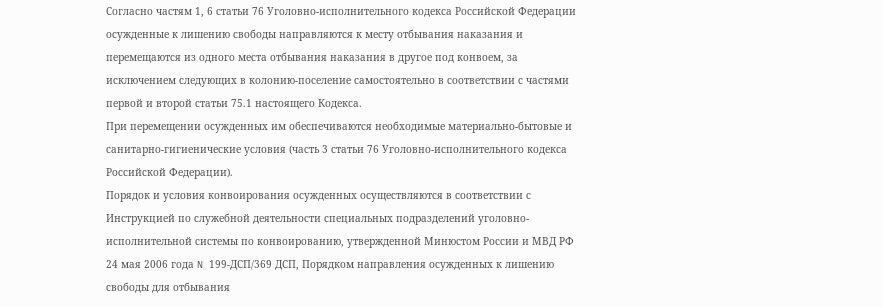Согласно частям 1, 6 статьи 76 Уголовно-исполнительного кодекса Российской Федерации осужденные к лишению свободы направляются к месту отбывания наказания и перемещаются из одного места отбывания наказания в другое под конвоем, за исключением следующих в колонию-поселение самостоятельно в соответствии с частями первой и второй статьи 75.1 настоящего Кодекса.
При перемещении осужденных им обеспечиваются необходимые материально-бытовые и санитарно-гигиенические условия (часть 3 статьи 76 Уголовно-исполнительного кодекса Российской Федерации).
Порядок и условия конвоирования осужденных осуществляются в соответствии с Инструкцией по служебной деятельности специальных подразделений уголовно-исполнительной системы по конвоированию, утвержденной Минюстом России и МВД РФ 24 мая 2006 года N 199-ДСП/369 ДСП, Порядком направления осужденных к лишению свободы для отбывания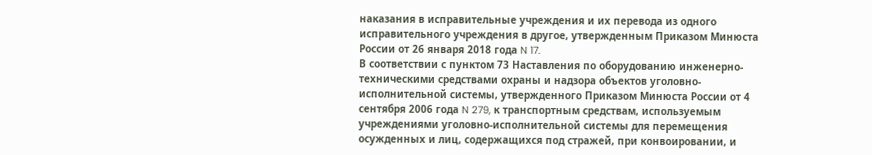наказания в исправительные учреждения и их перевода из одного исправительного учреждения в другое, утвержденным Приказом Минюста России от 26 января 2018 года N 17.
В соответствии с пунктом 73 Наставления по оборудованию инженерно-техническими средствами охраны и надзора объектов уголовно-исполнительной системы, утвержденного Приказом Минюста России от 4 сентября 2006 года N 279, к транспортным средствам, используемым учреждениями уголовно-исполнительной системы для перемещения осужденных и лиц, содержащихся под стражей, при конвоировании, и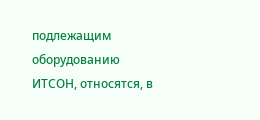подлежащим оборудованию ИТСОН, относятся, в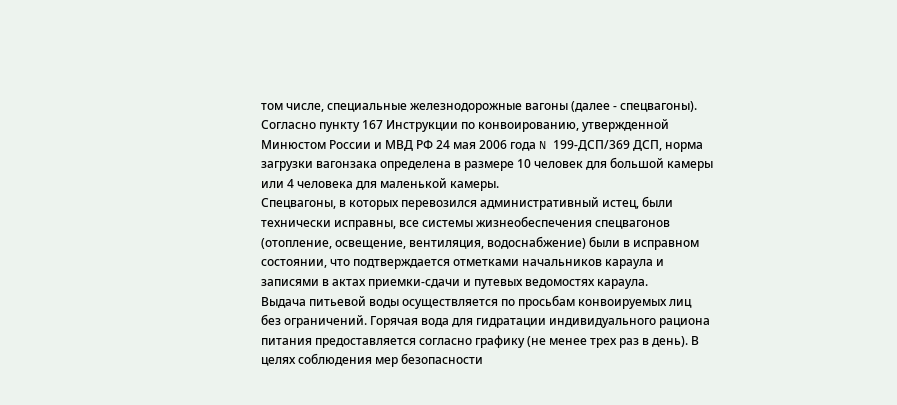том числе, специальные железнодорожные вагоны (далее - спецвагоны).
Согласно пункту 167 Инструкции по конвоированию, утвержденной Минюстом России и МВД РФ 24 мая 2006 года N 199-ДСП/369 ДСП, норма загрузки вагонзака определена в размере 10 человек для большой камеры или 4 человека для маленькой камеры.
Спецвагоны, в которых перевозился административный истец, были технически исправны, все системы жизнеобеспечения спецвагонов (отопление, освещение, вентиляция, водоснабжение) были в исправном состоянии, что подтверждается отметками начальников караула и записями в актах приемки-сдачи и путевых ведомостях караула.
Выдача питьевой воды осуществляется по просьбам конвоируемых лиц без ограничений. Горячая вода для гидратации индивидуального рациона питания предоставляется согласно графику (не менее трех раз в день). В целях соблюдения мер безопасности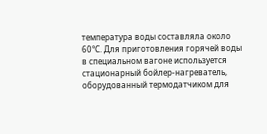температура воды составляла около 60°С. Для приготовления горячей воды в специальном вагоне используется стационарный бойлер-нагреватель, оборудованный термодатчиком для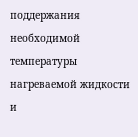поддержания необходимой температуры нагреваемой жидкости и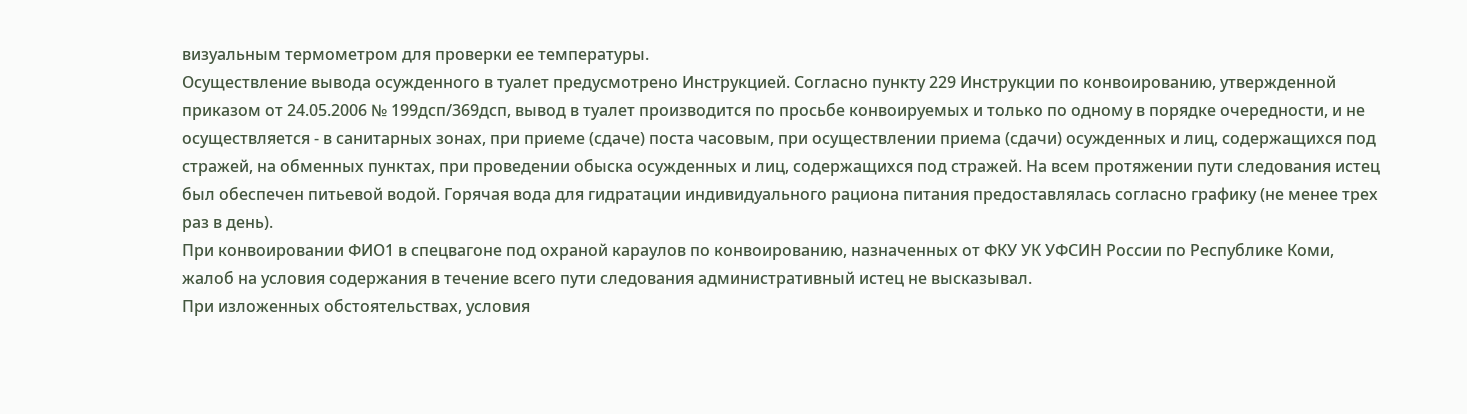визуальным термометром для проверки ее температуры.
Осуществление вывода осужденного в туалет предусмотрено Инструкцией. Согласно пункту 229 Инструкции по конвоированию, утвержденной приказом от 24.05.2006 № 199дсп/369дсп, вывод в туалет производится по просьбе конвоируемых и только по одному в порядке очередности, и не осуществляется - в санитарных зонах, при приеме (сдаче) поста часовым, при осуществлении приема (сдачи) осужденных и лиц, содержащихся под стражей, на обменных пунктах, при проведении обыска осужденных и лиц, содержащихся под стражей. На всем протяжении пути следования истец был обеспечен питьевой водой. Горячая вода для гидратации индивидуального рациона питания предоставлялась согласно графику (не менее трех раз в день).
При конвоировании ФИО1 в спецвагоне под охраной караулов по конвоированию, назначенных от ФКУ УК УФСИН России по Республике Коми, жалоб на условия содержания в течение всего пути следования административный истец не высказывал.
При изложенных обстоятельствах, условия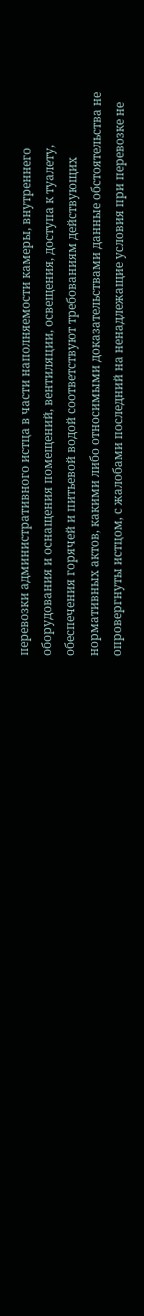перевозки административного истца в части наполняемости камеры, внутреннего оборудования и оснащения помещений, вентиляции, освещения, доступа к туалету, обеспечения горячей и питьевой водой соответствуют требованиям действующих нормативных актов, какими либо относимыми доказательствами данные обстоятельства не опровергнуты истцом, с жалобами последний на ненадлежащие условия при перевозке не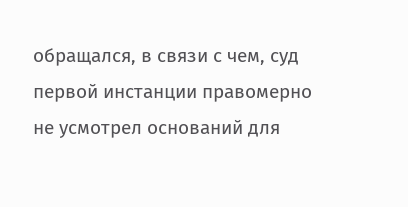обращался, в связи с чем, суд первой инстанции правомерно не усмотрел оснований для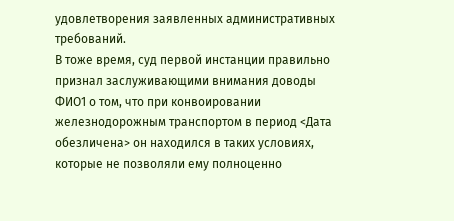удовлетворения заявленных административных требований.
В тоже время, суд первой инстанции правильно признал заслуживающими внимания доводы ФИО1 о том, что при конвоировании железнодорожным транспортом в период <Дата обезличена> он находился в таких условиях, которые не позволяли ему полноценно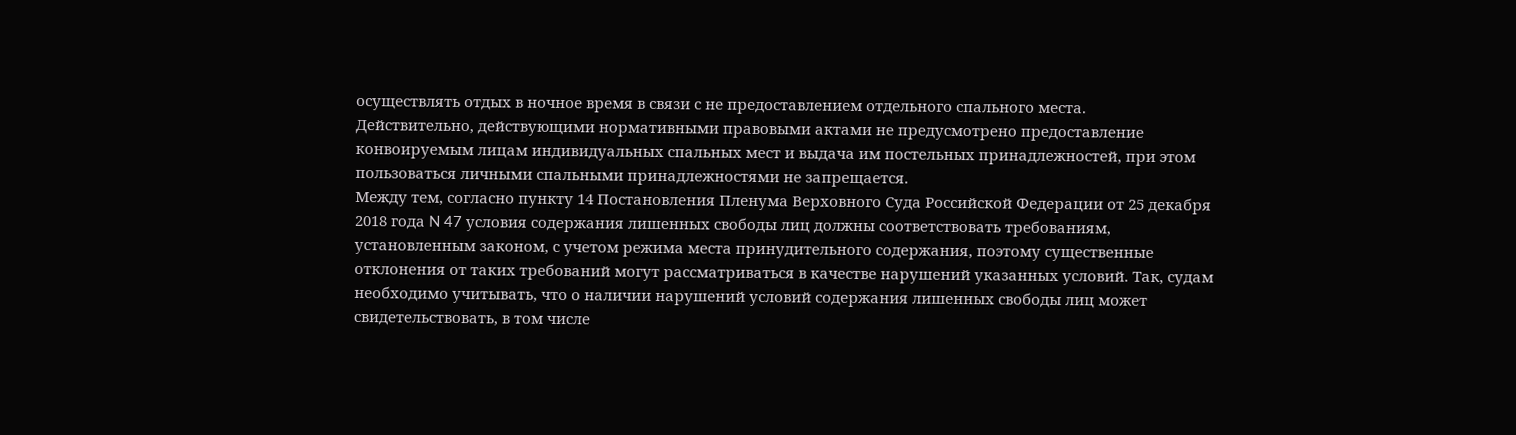осуществлять отдых в ночное время в связи с не предоставлением отдельного спального места.
Действительно, действующими нормативными правовыми актами не предусмотрено предоставление конвоируемым лицам индивидуальных спальных мест и выдача им постельных принадлежностей, при этом пользоваться личными спальными принадлежностями не запрещается.
Между тем, согласно пункту 14 Постановления Пленума Верховного Суда Российской Федерации от 25 декабря 2018 года N 47 условия содержания лишенных свободы лиц должны соответствовать требованиям, установленным законом, с учетом режима места принудительного содержания, поэтому существенные отклонения от таких требований могут рассматриваться в качестве нарушений указанных условий. Так, судам необходимо учитывать, что о наличии нарушений условий содержания лишенных свободы лиц может свидетельствовать, в том числе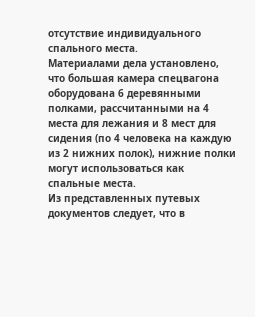отсутствие индивидуального спального места.
Материалами дела установлено, что большая камера спецвагона оборудована 6 деревянными полками, рассчитанными на 4 места для лежания и 8 мест для сидения (по 4 человека на каждую из 2 нижних полок), нижние полки могут использоваться как спальные места.
Из представленных путевых документов следует, что в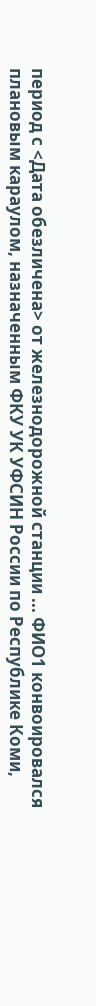период с <Дата обезличена> от железнодорожной станции ... ФИО1 конвоировался плановым караулом, назначенным ФКУ УК УФСИН России по Республике Коми,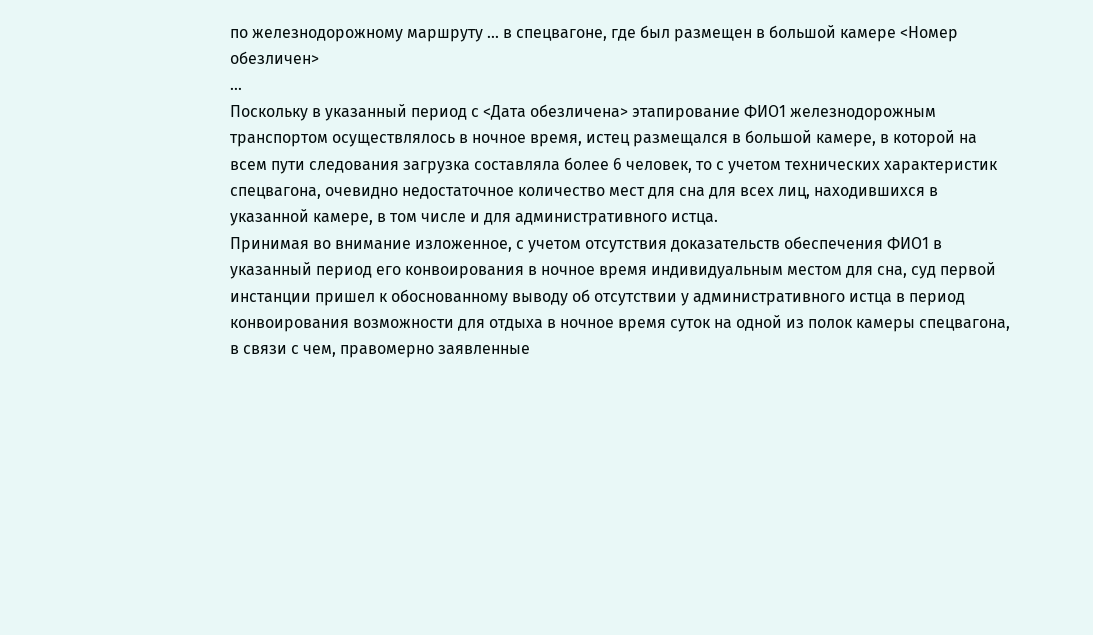по железнодорожному маршруту ... в спецвагоне, где был размещен в большой камере <Номер обезличен>
...
Поскольку в указанный период с <Дата обезличена> этапирование ФИО1 железнодорожным транспортом осуществлялось в ночное время, истец размещался в большой камере, в которой на всем пути следования загрузка составляла более 6 человек, то с учетом технических характеристик спецвагона, очевидно недостаточное количество мест для сна для всех лиц, находившихся в указанной камере, в том числе и для административного истца.
Принимая во внимание изложенное, с учетом отсутствия доказательств обеспечения ФИО1 в указанный период его конвоирования в ночное время индивидуальным местом для сна, суд первой инстанции пришел к обоснованному выводу об отсутствии у административного истца в период конвоирования возможности для отдыха в ночное время суток на одной из полок камеры спецвагона, в связи с чем, правомерно заявленные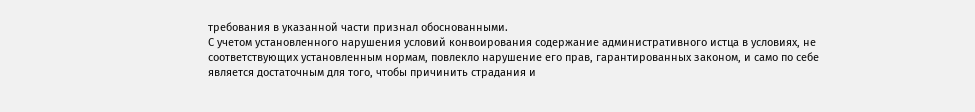требования в указанной части признал обоснованными.
С учетом установленного нарушения условий конвоирования содержание административного истца в условиях, не соответствующих установленным нормам, повлекло нарушение его прав, гарантированных законом, и само по себе является достаточным для того, чтобы причинить страдания и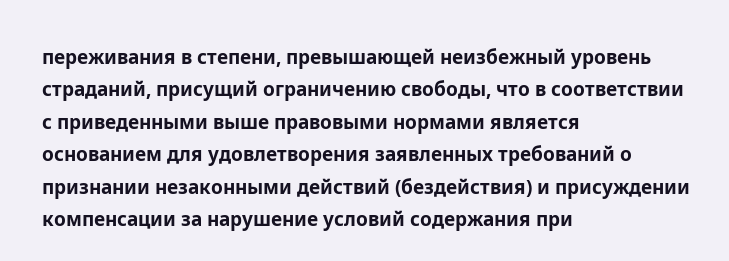переживания в степени, превышающей неизбежный уровень страданий, присущий ограничению свободы, что в соответствии с приведенными выше правовыми нормами является основанием для удовлетворения заявленных требований о признании незаконными действий (бездействия) и присуждении компенсации за нарушение условий содержания при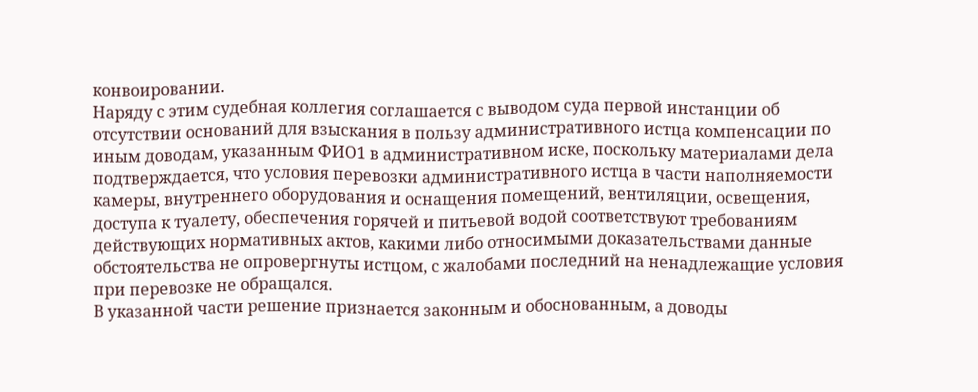конвоировании.
Наряду с этим судебная коллегия соглашается с выводом суда первой инстанции об отсутствии оснований для взыскания в пользу административного истца компенсации по иным доводам, указанным ФИО1 в административном иске, поскольку материалами дела подтверждается, что условия перевозки административного истца в части наполняемости камеры, внутреннего оборудования и оснащения помещений, вентиляции, освещения, доступа к туалету, обеспечения горячей и питьевой водой соответствуют требованиям действующих нормативных актов, какими либо относимыми доказательствами данные обстоятельства не опровергнуты истцом, с жалобами последний на ненадлежащие условия при перевозке не обращался.
В указанной части решение признается законным и обоснованным, а доводы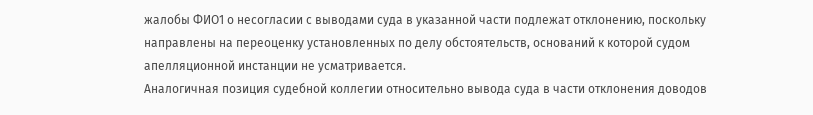жалобы ФИО1 о несогласии с выводами суда в указанной части подлежат отклонению, поскольку направлены на переоценку установленных по делу обстоятельств, оснований к которой судом апелляционной инстанции не усматривается.
Аналогичная позиция судебной коллегии относительно вывода суда в части отклонения доводов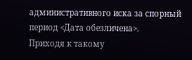административного иска за спорный период <Дата обезличена>.
Приходя к такому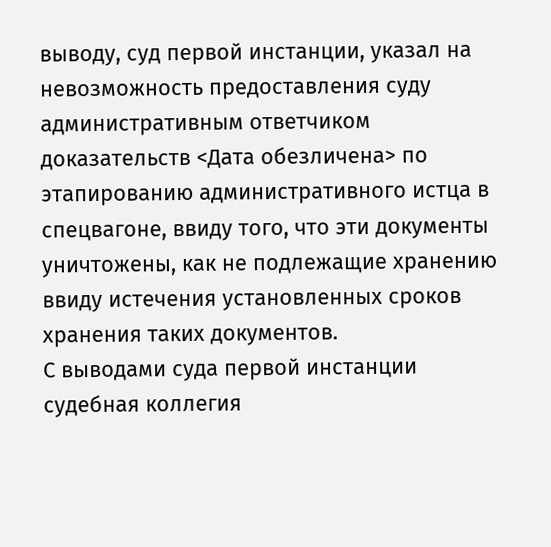выводу, суд первой инстанции, указал на невозможность предоставления суду административным ответчиком доказательств <Дата обезличена> по этапированию административного истца в спецвагоне, ввиду того, что эти документы уничтожены, как не подлежащие хранению ввиду истечения установленных сроков хранения таких документов.
С выводами суда первой инстанции судебная коллегия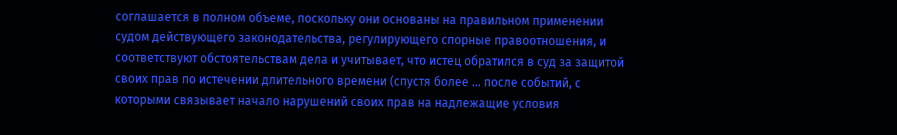соглашается в полном объеме, поскольку они основаны на правильном применении судом действующего законодательства, регулирующего спорные правоотношения, и соответствуют обстоятельствам дела и учитывает, что истец обратился в суд за защитой своих прав по истечении длительного времени (спустя более ... после событий, с которыми связывает начало нарушений своих прав на надлежащие условия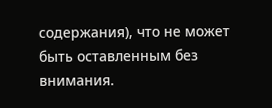содержания), что не может быть оставленным без внимания.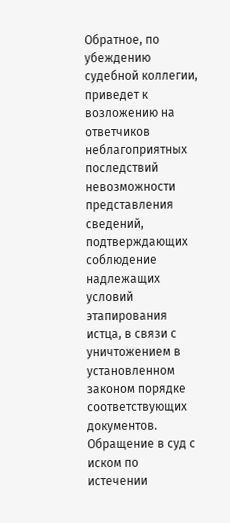Обратное, по убеждению судебной коллегии, приведет к возложению на ответчиков неблагоприятных последствий невозможности представления сведений, подтверждающих соблюдение надлежащих условий этапирования истца, в связи с уничтожением в установленном законом порядке соответствующих документов.
Обращение в суд с иском по истечении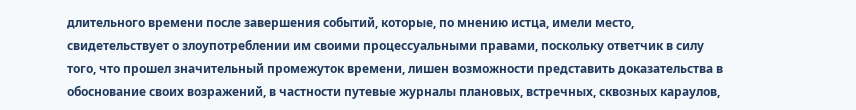длительного времени после завершения событий, которые, по мнению истца, имели место, свидетельствует о злоупотреблении им своими процессуальными правами, поскольку ответчик в силу того, что прошел значительный промежуток времени, лишен возможности представить доказательства в обоснование своих возражений, в частности путевые журналы плановых, встречных, сквозных караулов,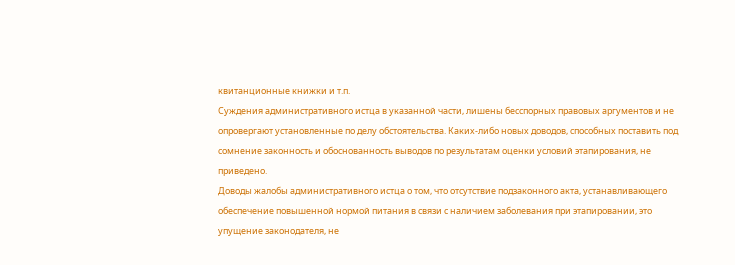квитанционные книжки и т.п.
Суждения административного истца в указанной части, лишены бесспорных правовых аргументов и не опровергают установленные по делу обстоятельства. Каких-либо новых доводов, способных поставить под сомнение законность и обоснованность выводов по результатам оценки условий этапирования, не приведено.
Доводы жалобы административного истца о том, что отсутствие подзаконного акта, устанавливающего обеспечение повышенной нормой питания в связи с наличием заболевания при этапировании, это упущение законодателя, не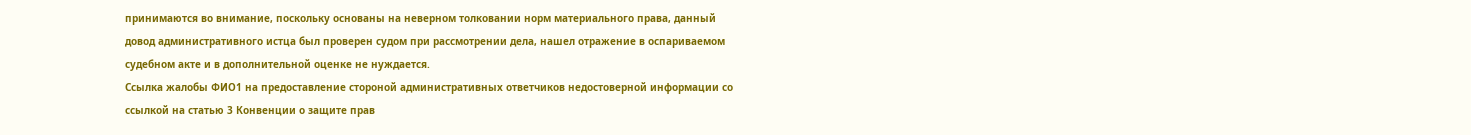принимаются во внимание, поскольку основаны на неверном толковании норм материального права, данный довод административного истца был проверен судом при рассмотрении дела, нашел отражение в оспариваемом судебном акте и в дополнительной оценке не нуждается.
Ссылка жалобы ФИО1 на предоставление стороной административных ответчиков недостоверной информации со ссылкой на статью 3 Конвенции о защите прав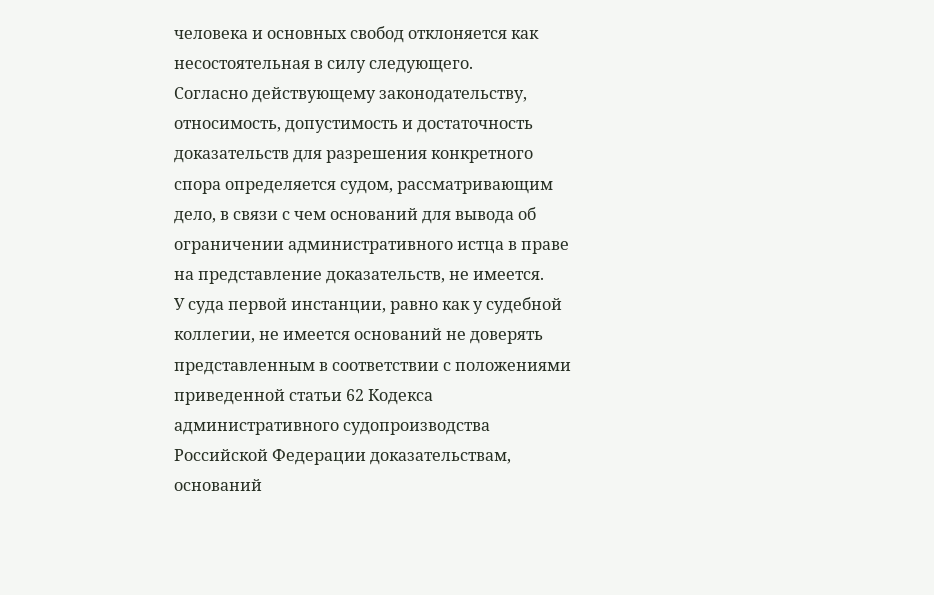человека и основных свобод отклоняется как несостоятельная в силу следующего.
Согласно действующему законодательству, относимость, допустимость и достаточность доказательств для разрешения конкретного спора определяется судом, рассматривающим дело, в связи с чем оснований для вывода об ограничении административного истца в праве на представление доказательств, не имеется.
У суда первой инстанции, равно как у судебной коллегии, не имеется оснований не доверять представленным в соответствии с положениями приведенной статьи 62 Кодекса административного судопроизводства Российской Федерации доказательствам, оснований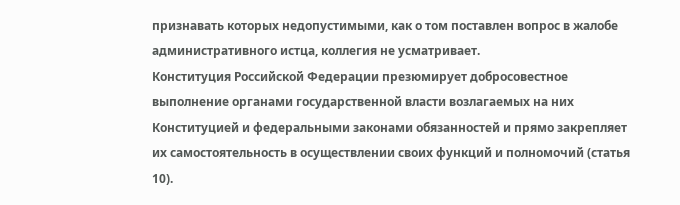признавать которых недопустимыми, как о том поставлен вопрос в жалобе административного истца, коллегия не усматривает.
Конституция Российской Федерации презюмирует добросовестное выполнение органами государственной власти возлагаемых на них Конституцией и федеральными законами обязанностей и прямо закрепляет их самостоятельность в осуществлении своих функций и полномочий (статья 10).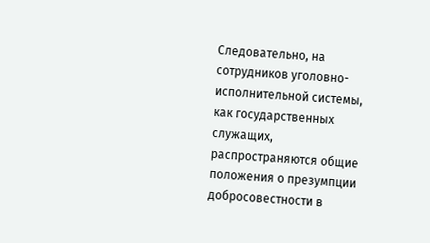Следовательно, на сотрудников уголовно-исполнительной системы, как государственных служащих, распространяются общие положения о презумпции добросовестности в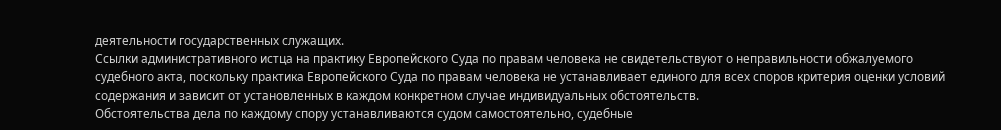деятельности государственных служащих.
Ссылки административного истца на практику Европейского Суда по правам человека не свидетельствуют о неправильности обжалуемого судебного акта, поскольку практика Европейского Суда по правам человека не устанавливает единого для всех споров критерия оценки условий содержания и зависит от установленных в каждом конкретном случае индивидуальных обстоятельств.
Обстоятельства дела по каждому спору устанавливаются судом самостоятельно, судебные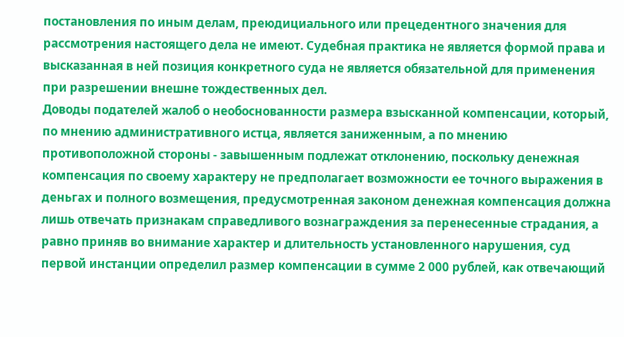постановления по иным делам, преюдициального или прецедентного значения для рассмотрения настоящего дела не имеют. Судебная практика не является формой права и высказанная в ней позиция конкретного суда не является обязательной для применения при разрешении внешне тождественных дел.
Доводы подателей жалоб о необоснованности размера взысканной компенсации, который, по мнению административного истца, является заниженным, а по мнению противоположной стороны - завышенным подлежат отклонению, поскольку денежная компенсация по своему характеру не предполагает возможности ее точного выражения в деньгах и полного возмещения, предусмотренная законом денежная компенсация должна лишь отвечать признакам справедливого вознаграждения за перенесенные страдания, а равно приняв во внимание характер и длительность установленного нарушения, суд первой инстанции определил размер компенсации в сумме 2 000 рублей, как отвечающий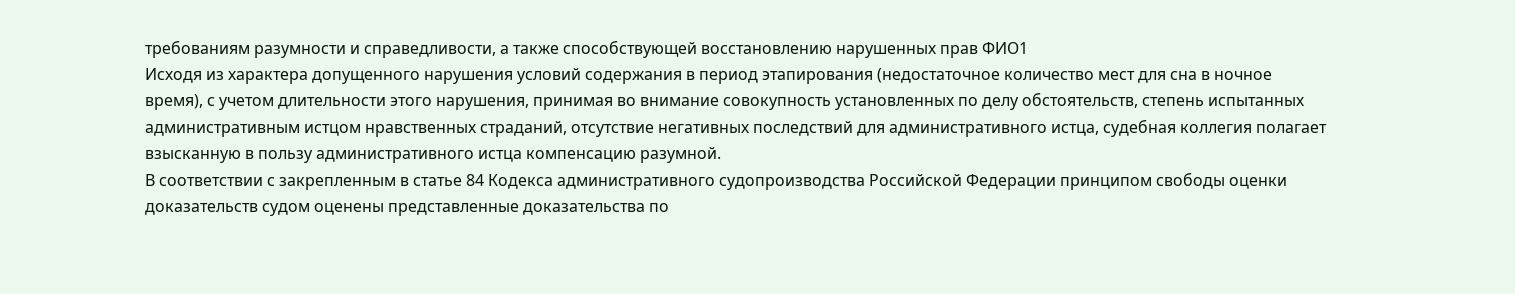требованиям разумности и справедливости, а также способствующей восстановлению нарушенных прав ФИО1
Исходя из характера допущенного нарушения условий содержания в период этапирования (недостаточное количество мест для сна в ночное время), с учетом длительности этого нарушения, принимая во внимание совокупность установленных по делу обстоятельств, степень испытанных административным истцом нравственных страданий, отсутствие негативных последствий для административного истца, судебная коллегия полагает взысканную в пользу административного истца компенсацию разумной.
В соответствии с закрепленным в статье 84 Кодекса административного судопроизводства Российской Федерации принципом свободы оценки доказательств судом оценены представленные доказательства по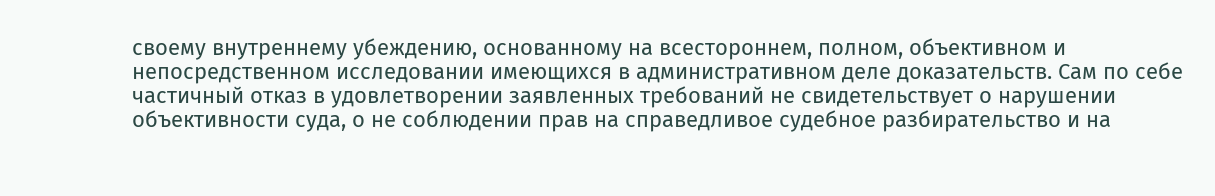своему внутреннему убеждению, основанному на всестороннем, полном, объективном и непосредственном исследовании имеющихся в административном деле доказательств. Сам по себе частичный отказ в удовлетворении заявленных требований не свидетельствует о нарушении объективности суда, о не соблюдении прав на справедливое судебное разбирательство и на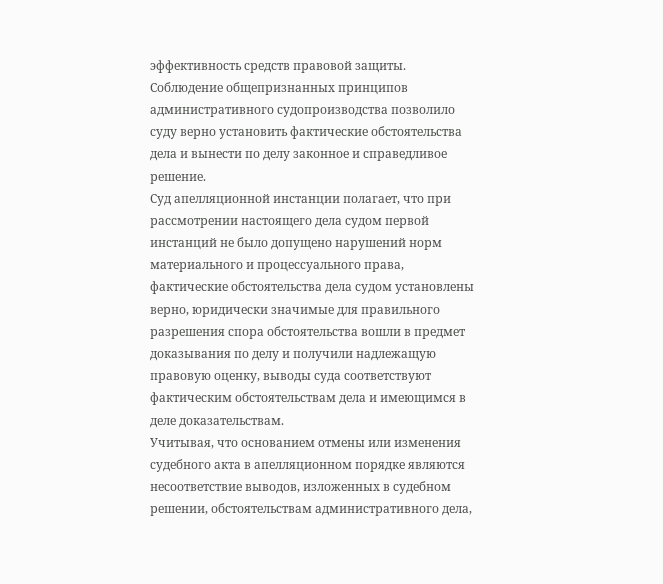эффективность средств правовой защиты.
Соблюдение общепризнанных принципов административного судопроизводства позволило суду верно установить фактические обстоятельства дела и вынести по делу законное и справедливое решение.
Суд апелляционной инстанции полагает, что при рассмотрении настоящего дела судом первой инстанций не было допущено нарушений норм материального и процессуального права, фактические обстоятельства дела судом установлены верно, юридически значимые для правильного разрешения спора обстоятельства вошли в предмет доказывания по делу и получили надлежащую правовую оценку, выводы суда соответствуют фактическим обстоятельствам дела и имеющимся в деле доказательствам.
Учитывая, что основанием отмены или изменения судебного акта в апелляционном порядке являются несоответствие выводов, изложенных в судебном решении, обстоятельствам административного дела,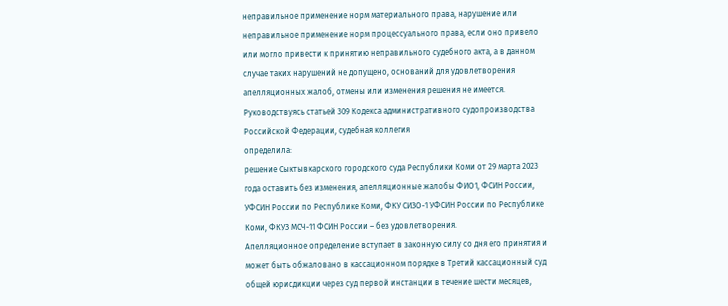неправильное применение норм материального права, нарушение или неправильное применение норм процессуального права, если оно привело или могло привести к принятию неправильного судебного акта, а в данном случае таких нарушений не допущено, оснований для удовлетворения апелляционных жалоб, отмены или изменения решения не имеется.
Руководствуясь статьей 309 Кодекса административного судопроизводства Российской Федерации, судебная коллегия
определила:
решение Сыктывкарского городского суда Республики Коми от 29 марта 2023 года оставить без изменения, апелляционные жалобы ФИО1, ФСИН России, УФСИН России по Республике Коми, ФКУ СИЗО-1 УФСИН России по Республике Коми, ФКУЗ МСЧ-11 ФСИН России – без удовлетворения.
Апелляционное определение вступает в законную силу со дня его принятия и может быть обжаловано в кассационном порядке в Третий кассационный суд общей юрисдикции через суд первой инстанции в течение шести месяцев,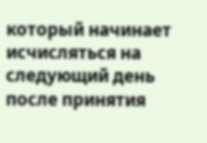который начинает исчисляться на следующий день после принятия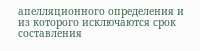апелляционного определения и из которого исключаются срок составления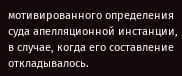мотивированного определения суда апелляционной инстанции, в случае, когда его составление откладывалось.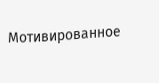Мотивированное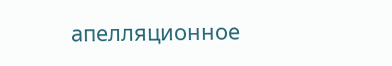апелляционное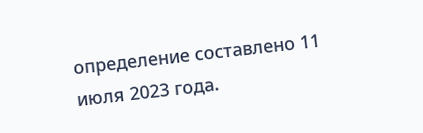определение составлено 11 июля 2023 года.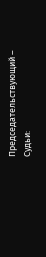Председательствующий –
Судьи: